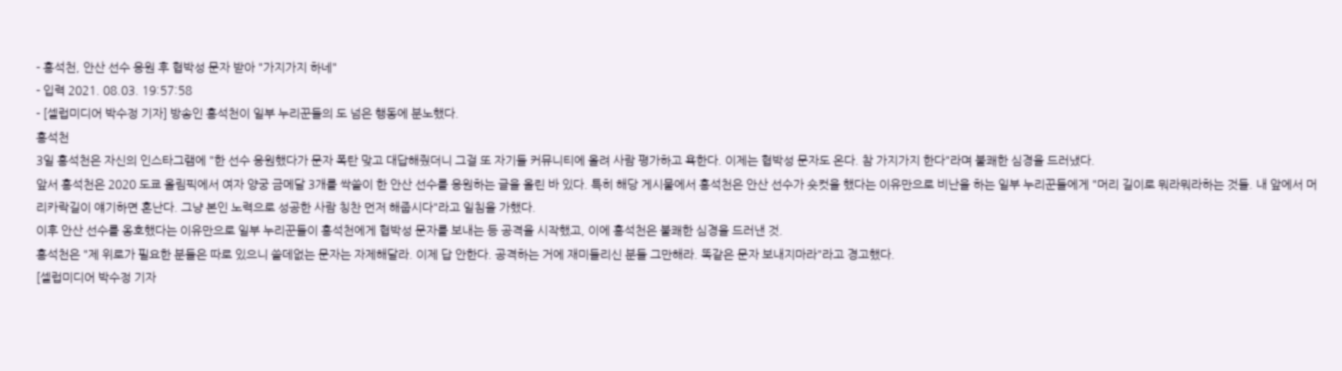- 홍석천, 안산 선수 응원 후 협박성 문자 받아 "가지가지 하네"
- 입력 2021. 08.03. 19:57:58
- [셀럽미디어 박수정 기자] 방송인 홍석천이 일부 누리꾼들의 도 넘은 행동에 분노했다.
홍석천
3일 홍석천은 자신의 인스타그램에 "한 선수 응원했다가 문자 폭탄 맞고 대답해줬더니 그걸 또 자기들 커뮤니티에 올려 사람 평가하고 욕한다. 이제는 협박성 문자도 온다. 참 가지가지 한다"라며 불쾌한 심경을 드러냈다.
앞서 홍석천은 2020 도쿄 올림픽에서 여자 양궁 금메달 3개를 싹쓸이 한 안산 선수를 응원하는 글을 올린 바 있다. 특히 해당 게시물에서 홍석천은 안산 선수가 숏컷을 했다는 이유만으로 비난을 하는 일부 누리꾼들에게 "머리 길이로 뭐라뭐라하는 것들. 내 앞에서 머리카락길이 얘기하면 혼난다. 그냥 본인 노력으로 성공한 사람 칭찬 먼저 해줍시다"라고 일침을 가했다.
이후 안산 선수를 옹호했다는 이유만으로 일부 누리꾼들이 홍석천에게 협박성 문자를 보내는 등 공격을 시작했고, 이에 홍석천은 불쾌한 심경을 드러낸 것.
홍석천은 "제 위로가 필요한 분들은 따로 있으니 쓸데없는 문자는 자제해달라. 이제 답 안한다. 공격하는 거에 재미들리신 분들 그만해라. 똑같은 문자 보내지마라"라고 경고했다.
[셀럽미디어 박수정 기자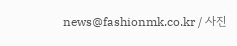news@fashionmk.co.kr / 사진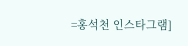=홍석천 인스타그램]